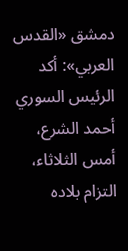دمشق «القدس العربي»: أكد الرئيس السوري أحمد الشرع، أمس الثلاثاء، التزام بلاده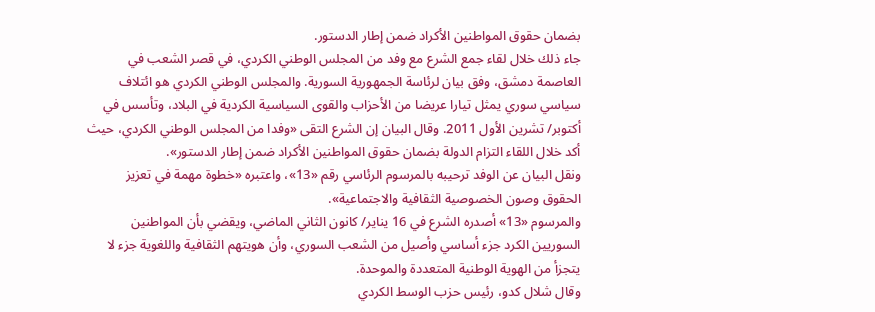بضمان حقوق المواطنين الأكراد ضمن إطار الدستور.
جاء ذلك خلال لقاء جمع الشرع مع وفد من المجلس الوطني الكردي، في قصر الشعب في العاصمة دمشق، وفق بيان لرئاسة الجمهورية السورية. والمجلس الوطني الكردي هو ائتلاف سياسي سوري يمثل تيارا عريضا من الأحزاب والقوى السياسية الكردية في البلاد، وتأسس في أكتوبر/ تشرين الأول 2011. وقال البيان إن الشرع التقى «وفدا من المجلس الوطني الكردي، حيث أكد خلال اللقاء التزام الدولة بضمان حقوق المواطنين الأكراد ضمن إطار الدستور».
ونقل البيان عن الوفد ترحيبه بالمرسوم الرئاسي رقم «13»، واعتبره «خطوة مهمة في تعزيز الحقوق وصون الخصوصية الثقافية والاجتماعية».
والمرسوم «13» أصدره الشرع في 16 يناير/ كانون الثاني الماضي، ويقضي بأن المواطنين السوريين الكرد جزء أساسي وأصيل من الشعب السوري، وأن هويتهم الثقافية واللغوية جزء لا يتجزأ من الهوية الوطنية المتعددة والموحدة.
وقال شلال كدو، رئيس حزب الوسط الكردي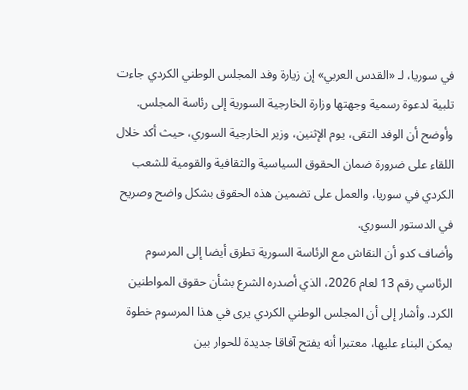في سوريا، لـ «القدس العربي» إن زيارة وفد المجلس الوطني الكردي جاءت تلبية لدعوة رسمية وجهتها وزارة الخارجية السورية إلى رئاسة المجلس. وأوضح أن الوفد التقى، يوم الإثنين، وزير الخارجية السوري، حيث أكد خلال اللقاء على ضرورة ضمان الحقوق السياسية والثقافية والقومية للشعب الكردي في سوريا، والعمل على تضمين هذه الحقوق بشكل واضح وصريح في الدستور السوري.
وأضاف كدو أن النقاش مع الرئاسة السورية تطرق أيضا إلى المرسوم الرئاسي رقم 13 لعام 2026، الذي أصدره الشرع بشأن حقوق المواطنين الكرد. وأشار إلى أن المجلس الوطني الكردي يرى في هذا المرسوم خطوة يمكن البناء عليها، معتبرا أنه يفتح آفاقا جديدة للحوار بين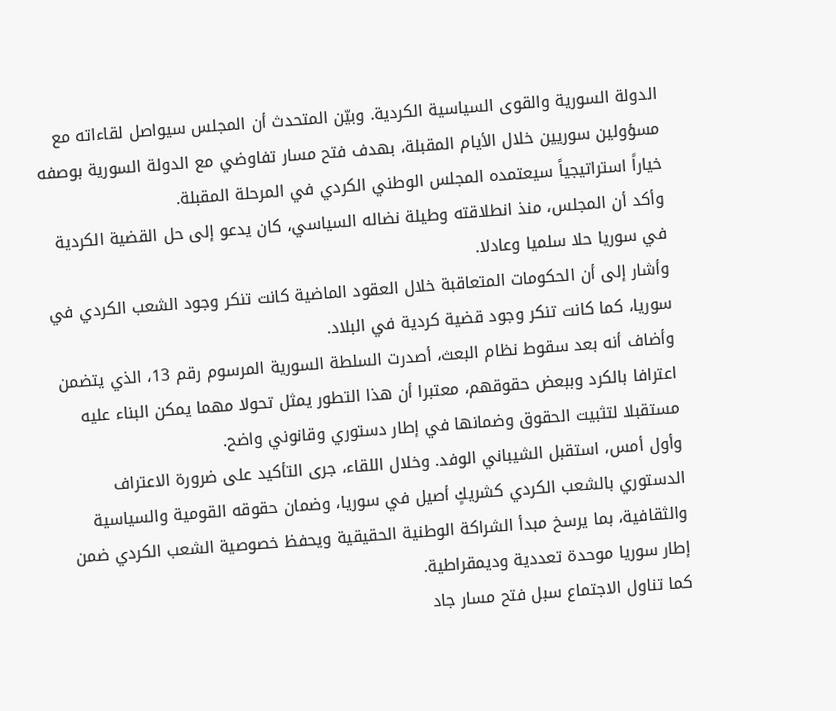الدولة السورية والقوى السياسية الكردية. وبيّن المتحدث أن المجلس سيواصل لقاءاته مع مسؤولين سوريين خلال الأيام المقبلة، بهدف فتح مسار تفاوضي مع الدولة السورية بوصفه خياراً استراتيجياً سيعتمده المجلس الوطني الكردي في المرحلة المقبلة.
وأكد أن المجلس، منذ انطلاقته وطيلة نضاله السياسي، كان يدعو إلى حل القضية الكردية في سوريا حلا سلميا وعادلا.
وأشار إلى أن الحكومات المتعاقبة خلال العقود الماضية كانت تنكر وجود الشعب الكردي في سوريا، كما كانت تنكر وجود قضية كردية في البلاد.
وأضاف أنه بعد سقوط نظام البعث، أصدرت السلطة السورية المرسوم رقم 13، الذي يتضمن اعترافا بالكرد وببعض حقوقهم، معتبرا أن هذا التطور يمثل تحولا مهما يمكن البناء عليه مستقبلا لتثبيت الحقوق وضمانها في إطار دستوري وقانوني واضح.
وأول أمس، استقبل الشيباني الوفد. وخلال اللقاء، جرى التأكيد على ضرورة الاعتراف الدستوري بالشعب الكردي كشريكٍ أصيل في سوريا، وضمان حقوقه القومية والسياسية والثقافية، بما يرسخ مبدأ الشراكة الوطنية الحقيقية ويحفظ خصوصية الشعب الكردي ضمن إطار سوريا موحدة تعددية وديمقراطية.
كما تناول الاجتماع سبل فتح مسار جاد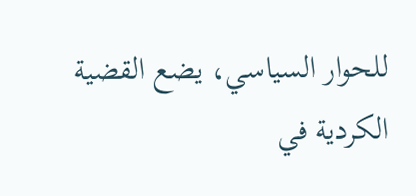للحوار السياسي، يضع القضية الكردية في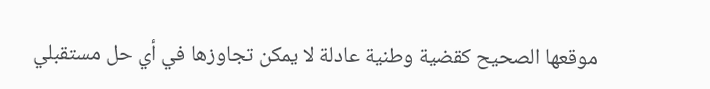موقعها الصحيح كقضية وطنية عادلة لا يمكن تجاوزها في أي حل مستقبلي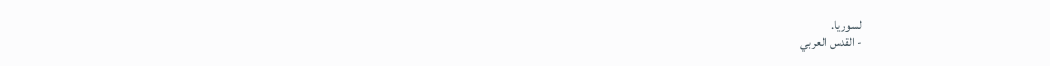لسوريا.
- القدس العربي